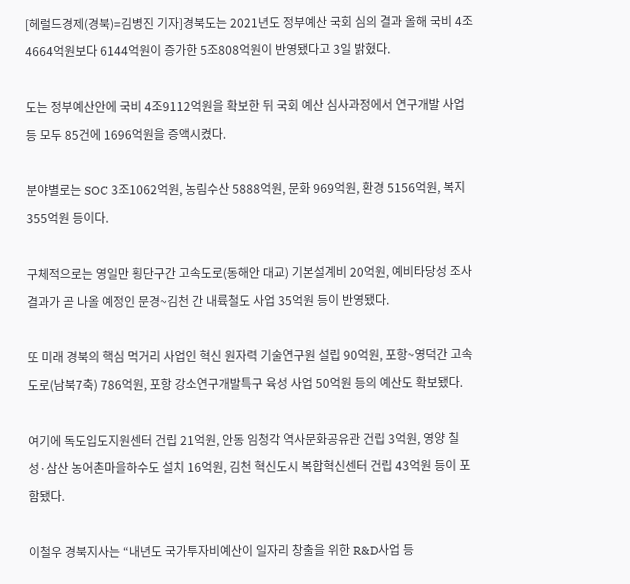[헤럴드경제(경북)=김병진 기자]경북도는 2021년도 정부예산 국회 심의 결과 올해 국비 4조4664억원보다 6144억원이 증가한 5조808억원이 반영됐다고 3일 밝혔다.

도는 정부예산안에 국비 4조9112억원을 확보한 뒤 국회 예산 심사과정에서 연구개발 사업 등 모두 85건에 1696억원을 증액시켰다.

분야별로는 SOC 3조1062억원, 농림수산 5888억원, 문화 969억원, 환경 5156억원, 복지 355억원 등이다.

구체적으로는 영일만 횡단구간 고속도로(동해안 대교) 기본설계비 20억원, 예비타당성 조사 결과가 곧 나올 예정인 문경~김천 간 내륙철도 사업 35억원 등이 반영됐다.

또 미래 경북의 핵심 먹거리 사업인 혁신 원자력 기술연구원 설립 90억원, 포항~영덕간 고속도로(남북7축) 786억원, 포항 강소연구개발특구 육성 사업 50억원 등의 예산도 확보됐다.

여기에 독도입도지원센터 건립 21억원, 안동 임청각 역사문화공유관 건립 3억원, 영양 칠성·삼산 농어촌마을하수도 설치 16억원, 김천 혁신도시 복합혁신센터 건립 43억원 등이 포함됐다.

이철우 경북지사는 “내년도 국가투자비예산이 일자리 창출을 위한 R&D사업 등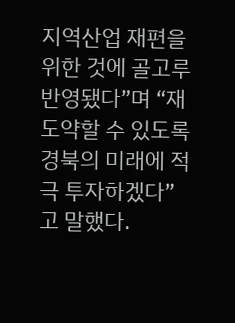지역산업 재편을 위한 것에 골고루 반영됐다”며 “재도약할 수 있도록 경북의 미래에 적극 투자하겠다”고 말했다.